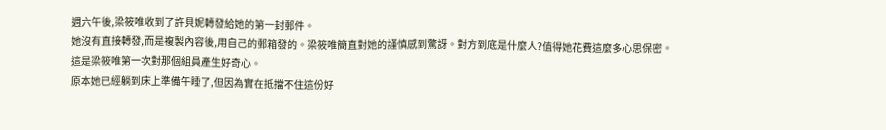週六午後,梁筱唯收到了許貝妮轉發給她的第一封郵件。
她沒有直接轉發,而是複製內容後,用自己的郵箱發的。梁筱唯簡直對她的謹慎感到驚訝。對方到底是什麼人?值得她花費這麼多心思保密。
這是梁筱唯第一次對那個組員產生好奇心。
原本她已經躺到床上準備午睡了,但因為實在抵擋不住這份好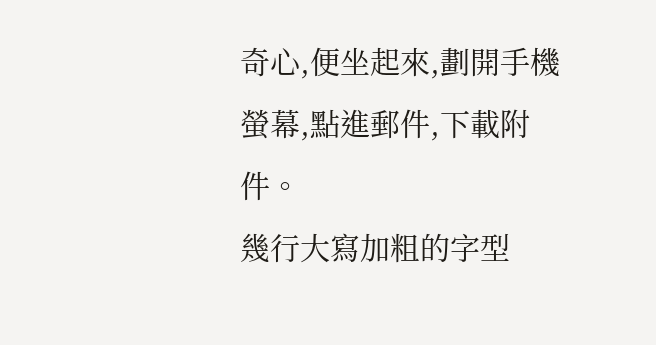奇心,便坐起來,劃開手機螢幕,點進郵件,下載附件。
幾行大寫加粗的字型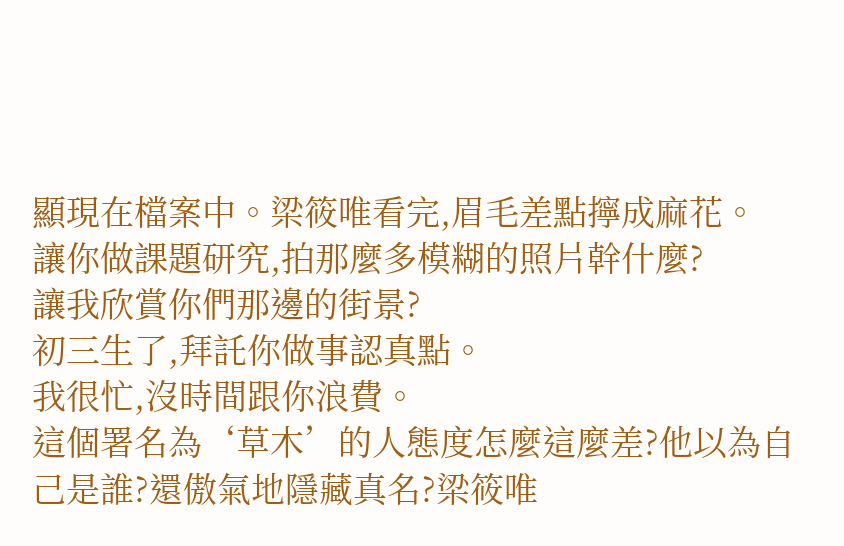顯現在檔案中。梁筱唯看完,眉毛差點擰成麻花。
讓你做課題研究,拍那麼多模糊的照片幹什麼?
讓我欣賞你們那邊的街景?
初三生了,拜託你做事認真點。
我很忙,沒時間跟你浪費。
這個署名為‘草木’的人態度怎麼這麼差?他以為自己是誰?還傲氣地隱藏真名?梁筱唯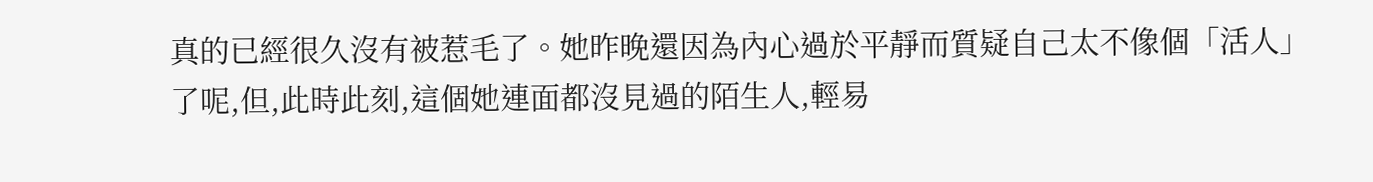真的已經很久沒有被惹毛了。她昨晚還因為內心過於平靜而質疑自己太不像個「活人」了呢,但,此時此刻,這個她連面都沒見過的陌生人,輕易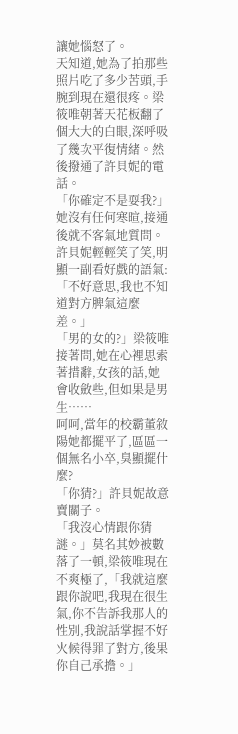讓她惱怒了。
天知道,她為了拍那些照片吃了多少苦頭,手腕到現在還很疼。梁筱唯朝著天花板翻了個大大的白眼,深呼吸了幾次平復情緒。然後撥通了許貝妮的電話。
「你確定不是耍我?」她沒有任何寒暄,接通後就不客氣地質問。
許貝妮輕輕笑了笑,明顯一副看好戲的語氣:「不好意思,我也不知道對方脾氣這麼差。」
「男的女的?」梁筱唯接著問,她在心裡思索著措辭,女孩的話,她會收斂些,但如果是男生……
呵呵,當年的校霸董敘陽她都擺平了,區區一個無名小卒,臭顯擺什麼?
「你猜?」許貝妮故意賣關子。
「我沒心情跟你猜謎。」莫名其妙被數落了一頓,梁筱唯現在不爽極了,「我就這麼跟你說吧,我現在很生氣,你不告訴我那人的性別,我說話掌握不好火候得罪了對方,後果你自己承擔。」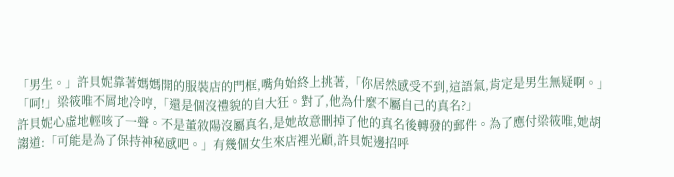「男生。」許貝妮靠著媽媽開的服裝店的門框,嘴角始終上挑著,「你居然感受不到,這語氣,肯定是男生無疑啊。」
「呵!」梁筱唯不屑地冷哼,「還是個沒禮貌的自大狂。對了,他為什麼不屬自己的真名?」
許貝妮心虛地輕咳了一聲。不是董敘陽沒屬真名,是她故意刪掉了他的真名後轉發的郵件。為了應付梁筱唯,她胡謅道:「可能是為了保持神秘感吧。」有幾個女生來店裡光顧,許貝妮邊招呼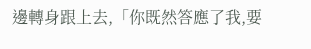邊轉身跟上去,「你既然答應了我,要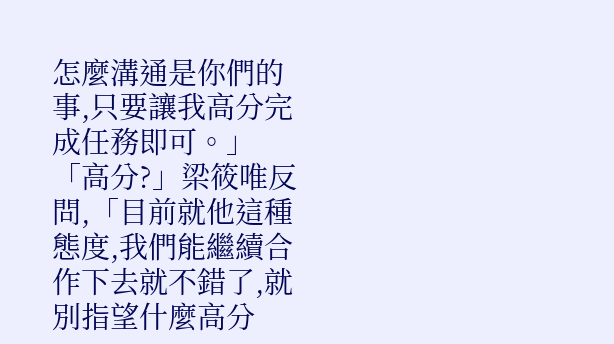怎麼溝通是你們的事,只要讓我高分完成任務即可。」
「高分?」梁筱唯反問,「目前就他這種態度,我們能繼續合作下去就不錯了,就別指望什麼高分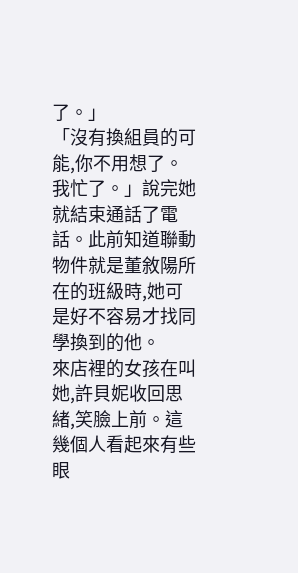了。」
「沒有換組員的可能,你不用想了。我忙了。」說完她就結束通話了電話。此前知道聯動物件就是董敘陽所在的班級時,她可是好不容易才找同學換到的他。
來店裡的女孩在叫她,許貝妮收回思緒,笑臉上前。這幾個人看起來有些眼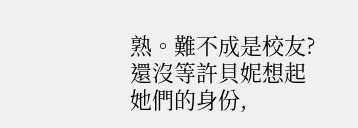熟。難不成是校友?還沒等許貝妮想起她們的身份,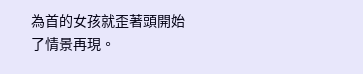為首的女孩就歪著頭開始了情景再現。